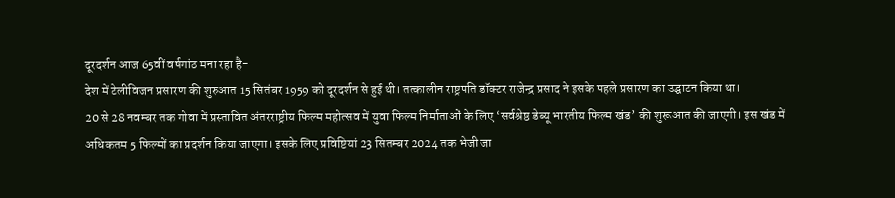दूरदर्शन आज 65वीं वर्षगांठ मना रहा है-
देश में टेलीविजन प्रसारण की शुरुआत 15 सितंबर 1959 को दूरदर्शन से हुई थी। तत्कालीन राष्ट्रपति डॉक्टर राजेन्द्र प्रसाद ने इसके पहले प्रसारण का उद्घाटन किया था।
20 से 28 नवम्बर तक गोवा में प्रस्तावित अंतरराष्ट्रीय फिल्म महोत्सव में युवा फिल्म निर्माताओं के लिए ‘सर्वश्रेष्ठ डेब्यू भारतीय फिल्म खंड’ की शुरूआत की जाएगी। इस खंड में अधिकतम 5 फिल्मों का प्रदर्शन किया जाएगा। इसके लिए प्रविष्टियां 23 सितम्बर 2024 तक भेजी जा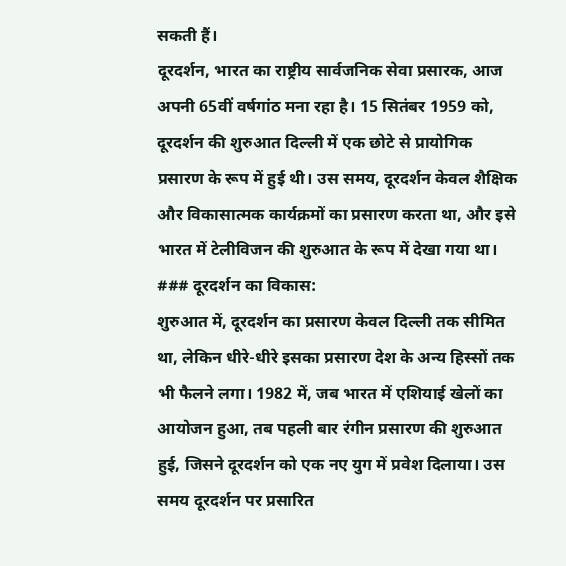सकती हैं।
दूरदर्शन, भारत का राष्ट्रीय सार्वजनिक सेवा प्रसारक, आज अपनी 65वीं वर्षगांठ मना रहा है। 15 सितंबर 1959 को, दूरदर्शन की शुरुआत दिल्ली में एक छोटे से प्रायोगिक प्रसारण के रूप में हुई थी। उस समय, दूरदर्शन केवल शैक्षिक और विकासात्मक कार्यक्रमों का प्रसारण करता था, और इसे भारत में टेलीविजन की शुरुआत के रूप में देखा गया था।
### दूरदर्शन का विकास:
शुरुआत में, दूरदर्शन का प्रसारण केवल दिल्ली तक सीमित था, लेकिन धीरे-धीरे इसका प्रसारण देश के अन्य हिस्सों तक भी फैलने लगा। 1982 में, जब भारत में एशियाई खेलों का आयोजन हुआ, तब पहली बार रंगीन प्रसारण की शुरुआत हुई, जिसने दूरदर्शन को एक नए युग में प्रवेश दिलाया। उस समय दूरदर्शन पर प्रसारित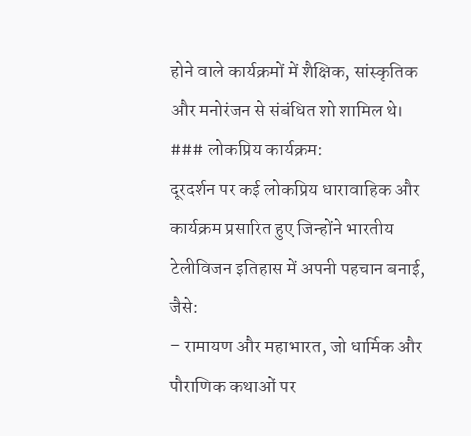होने वाले कार्यक्रमों में शैक्षिक, सांस्कृतिक और मनोरंजन से संबंधित शो शामिल थे।
### लोकप्रिय कार्यक्रम:
दूरदर्शन पर कई लोकप्रिय धारावाहिक और कार्यक्रम प्रसारित हुए जिन्होंने भारतीय टेलीविजन इतिहास में अपनी पहचान बनाई, जैसे:
– रामायण और महाभारत, जो धार्मिक और पौराणिक कथाओं पर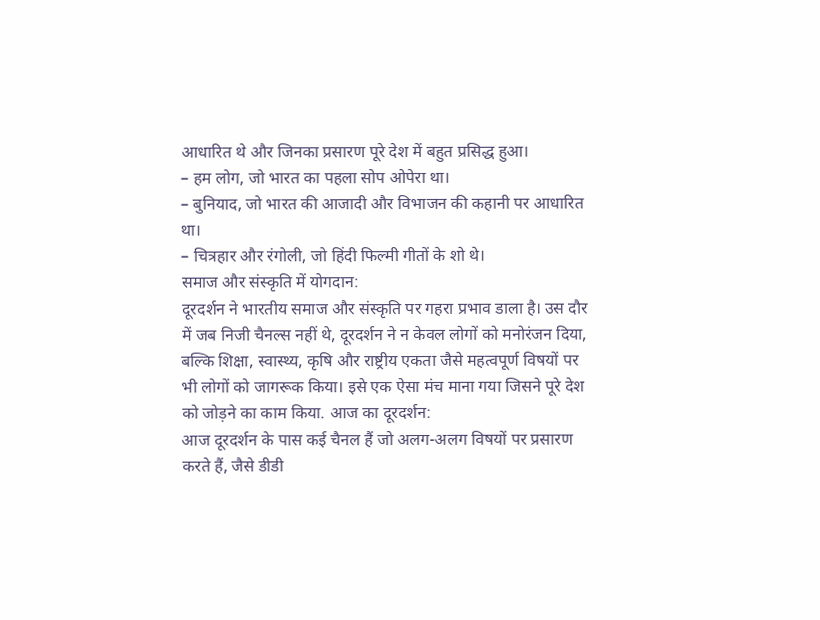आधारित थे और जिनका प्रसारण पूरे देश में बहुत प्रसिद्ध हुआ।
– हम लोग, जो भारत का पहला सोप ओपेरा था।
– बुनियाद, जो भारत की आजादी और विभाजन की कहानी पर आधारित था।
– चित्रहार और रंगोली, जो हिंदी फिल्मी गीतों के शो थे।
समाज और संस्कृति में योगदान:
दूरदर्शन ने भारतीय समाज और संस्कृति पर गहरा प्रभाव डाला है। उस दौर में जब निजी चैनल्स नहीं थे, दूरदर्शन ने न केवल लोगों को मनोरंजन दिया, बल्कि शिक्षा, स्वास्थ्य, कृषि और राष्ट्रीय एकता जैसे महत्वपूर्ण विषयों पर भी लोगों को जागरूक किया। इसे एक ऐसा मंच माना गया जिसने पूरे देश को जोड़ने का काम किया. आज का दूरदर्शन:
आज दूरदर्शन के पास कई चैनल हैं जो अलग-अलग विषयों पर प्रसारण करते हैं, जैसे डीडी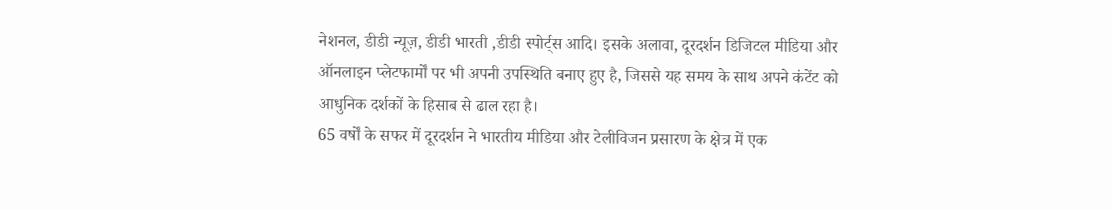नेशनल, डीडी न्यूज़, डीडी भारती ,डीडी स्पोर्ट्स आदि। इसके अलावा, दूरदर्शन डिजिटल मीडिया और ऑनलाइन प्लेटफार्मों पर भी अपनी उपस्थिति बनाए हुए है, जिससे यह समय के साथ अपने कंटेंट को आधुनिक दर्शकों के हिसाब से ढाल रहा है।
65 वर्षों के सफर में दूरदर्शन ने भारतीय मीडिया और टेलीविजन प्रसारण के क्षेत्र में एक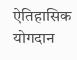ऐतिहासिक योगदान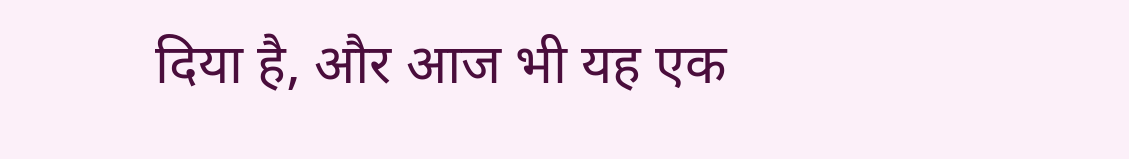दिया है, और आज भी यह एक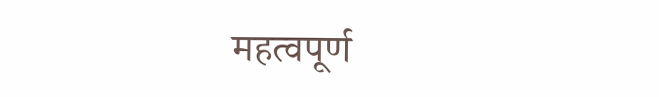महत्वपूर्ण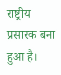राष्ट्रीय प्रसारक बना हुआ है।